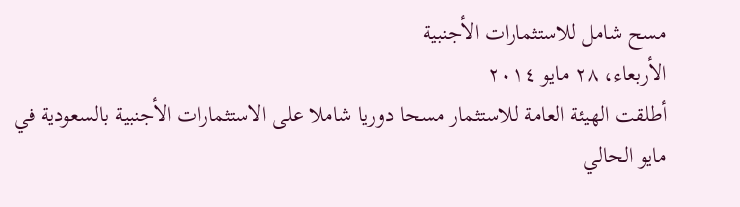مسح شامل للاستثمارات الأجنبية
الأربعاء، ٢٨ مايو ٢٠١٤
أطلقت الهيئة العامة للاستثمار مسحا دوريا شاملا على الاستثمارات الأجنبية بالسعودية في مايو الحالي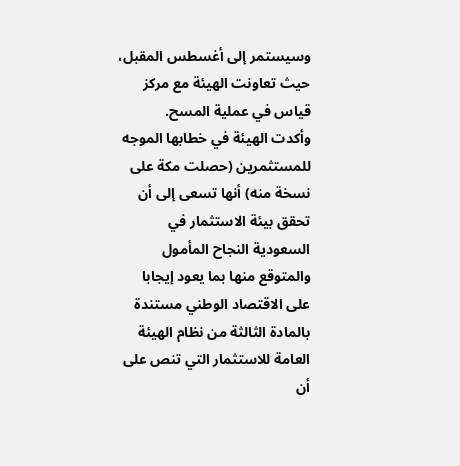وسيستمر إلى أغسطس المقبل، حيث تعاونت الهيئة مع مركز قياس في عملية المسح.
وأكدت الهيئة في خطابها الموجه للمستثمرين (حصلت مكة على نسخة منه) أنها تسعى إلى أن تحقق بيئة الاستثمار في السعودية النجاح المأمول والمتوقع منها بما يعود إيجابا على الاقتصاد الوطني مستندة بالمادة الثالثة من نظام الهيئة العامة للاستثمار التي تنص على أن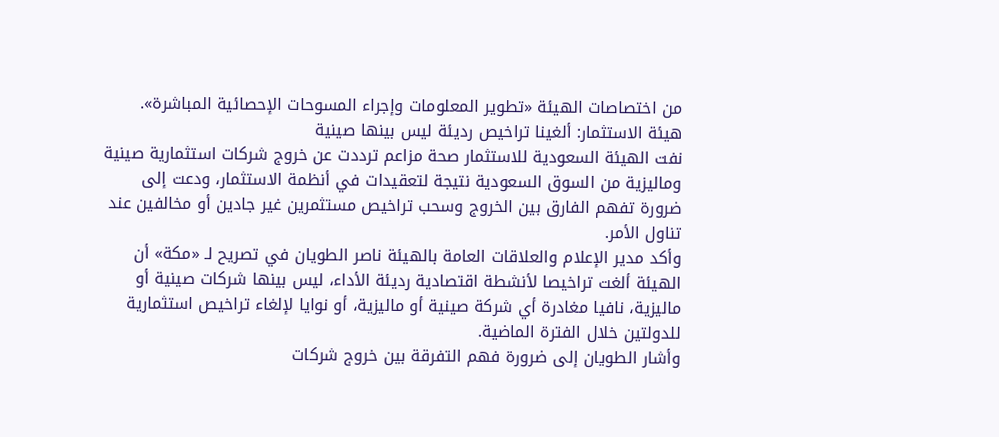من اختصاصات الهيئة «تطوير المعلومات وإجراء المسوحات الإحصائية المباشرة».
هيئة الاستثمار: ألغينا تراخيص رديئة ليس بينها صينية
نفت الهيئة السعودية للاستثمار صحة مزاعم ترددت عن خروج شركات استثمارية صينية وماليزية من السوق السعودية نتيجة لتعقيدات في أنظمة الاستثمار، ودعت إلى ضرورة تفهم الفارق بين الخروج وسحب تراخيص مستثمرين غير جادين أو مخالفين عند تناول الأمر.
وأكد مدير الإعلام والعلاقات العامة بالهيئة ناصر الطويان في تصريح لـ «مكة» أن الهيئة ألغت تراخيصا لأنشطة اقتصادية رديئة الأداء، ليس بينها شركات صينية أو ماليزية، نافيا مغادرة أي شركة صينية أو ماليزية، أو نوايا لإلغاء تراخيص استثمارية للدولتين خلال الفترة الماضية.
وأشار الطويان إلى ضرورة فهم التفرقة بين خروج شركات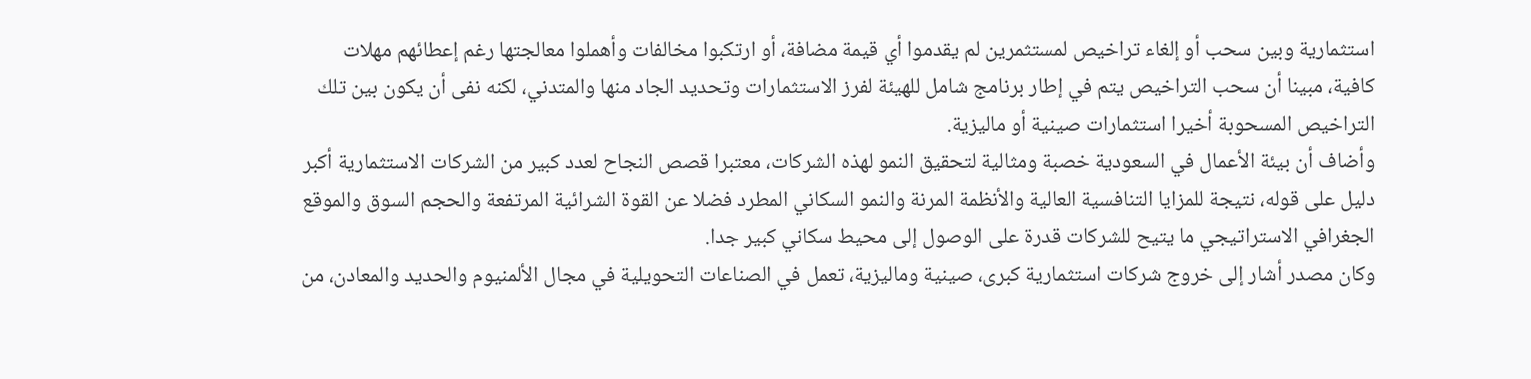استثمارية وبين سحب أو إلغاء تراخيص لمستثمرين لم يقدموا أي قيمة مضافة، أو ارتكبوا مخالفات وأهملوا معالجتها رغم إعطائهم مهلات كافية، مبينا أن سحب التراخيص يتم في إطار برنامج شامل للهيئة لفرز الاستثمارات وتحديد الجاد منها والمتدني، لكنه نفى أن يكون بين تلك التراخيص المسحوبة أخيرا استثمارات صينية أو ماليزية.
وأضاف أن بيئة الأعمال في السعودية خصبة ومثالية لتحقيق النمو لهذه الشركات، معتبرا قصص النجاح لعدد كبير من الشركات الاستثمارية أكبر دليل على قوله، نتيجة للمزايا التنافسية العالية والأنظمة المرنة والنمو السكاني المطرد فضلا عن القوة الشرائية المرتفعة والحجم السوق والموقع الجغرافي الاستراتيجي ما يتيح للشركات قدرة على الوصول إلى محيط سكاني كبير جدا.
وكان مصدر أشار إلى خروج شركات استثمارية كبرى، صينية وماليزية، تعمل في الصناعات التحويلية في مجال الألمنيوم والحديد والمعادن، من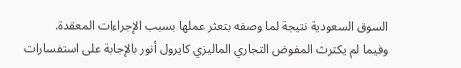السوق السعودية نتيجة لما وصفه بتعثر عملها بسبب الإجراءات المعقدة.
وفيما لم يكترث المفوض التجاري الماليزي كايرول أنور بالإجابة على استفسارات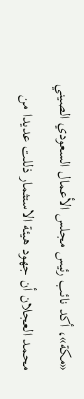«مكة»، أكد نائب رئيس مجلس الأعمال السعودي الصيني محمد العجلان أن جهود هيئة الاستثمار ذللت عديدا من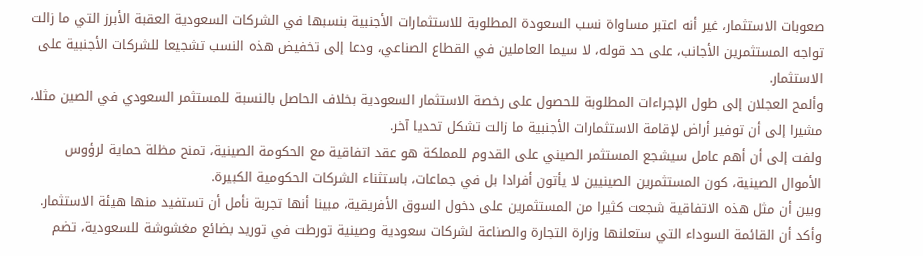صعوبات الاستثمار، غير أنه اعتبر مساواة نسب السعودة المطلوبة للاستثمارات الأجنبية بنسبها في الشركات السعودية العقبة الأبرز التي ما زالت تواجه المستثمرين الأجانب، على حد قوله، لا سيما العاملين في القطاع الصناعي، ودعا إلى تخفيض هذه النسب تشجيعا للشركات الأجنبية على الاستثمار.
وألمح العجلان إلى طول الإجراءات المطلوبة للحصول على رخصة الاستثمار السعودية بخلاف الحاصل بالنسبة للمستثمر السعودي في الصين مثلا، مشيرا إلى أن توفير أراض لإقامة الاستثمارات الأجنبية ما زالت تشكل تحديا آخر.
ولفت إلى أن أهم عامل سيشجع المستثمر الصيني على القدوم للمملكة هو عقد اتفاقية مع الحكومة الصينية، تمنح مظلة حماية لرؤوس الأموال الصينية، كون المستثمرين الصينيين لا يأتون أفرادا بل في جماعات، باستثناء الشركات الحكومية الكبيرة.
وبين أن مثل هذه الاتفاقية شجعت كثيرا من المستثمرين على دخول السوق الأفريقية، مبينا أنها تجربة نأمل أن تستفيد منها هيئة الاستثمار.
وأكد أن القائمة السوداء التي ستعلنها وزارة التجارة والصناعة لشركات سعودية وصينية تورطت في توريد بضائع مغشوشة للسعودية، تضم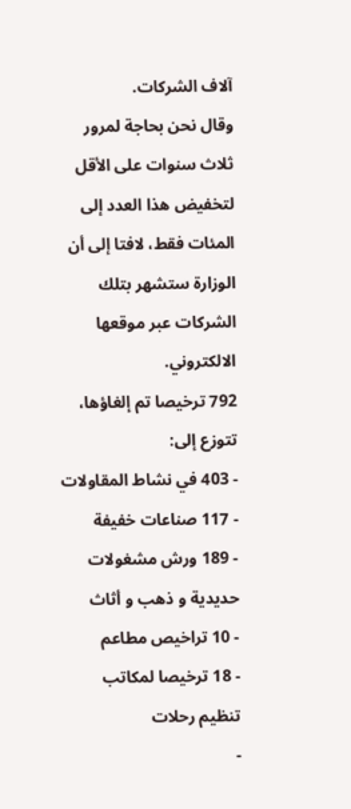آلاف الشركات.
وقال نحن بحاجة لمرور ثلاث سنوات على الأقل لتخفيض هذا العدد إلى المئات فقط، لافتا إلى أن الوزارة ستشهر بتلك الشركات عبر موقعها الالكتروني.
792 ترخيصا تم إلغاؤها، تتوزع إلى:
- 403 في نشاط المقاولات
- 117 صناعات خفيفة
- 189 ورش مشغولات حديدية و ذهب و أثاث
- 10 تراخيص مطاعم
- 18 ترخيصا لمكاتب تنظيم رحلات
-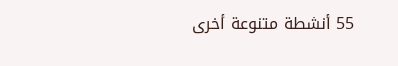55 أنشطة متنوعة أخرى